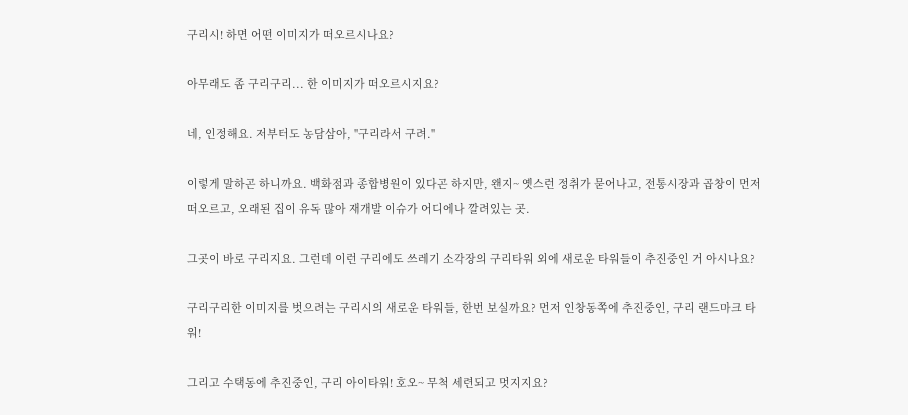구리시! 하면 어떤 이미지가 떠오르시나요?

아무래도 좀 구리구리... 한 이미지가 떠오르시지요?

네, 인정해요. 저부터도 농담삼아, "구리라서 구려."

이렇게 말하곤 하니까요. 백화점과 종합병원이 있다곤 하지만, 왠지~ 옛스런 정취가 묻어나고, 전통시장과 곱창이 먼저 떠오르고, 오래된 집이 유독 많아 재개발 이슈가 어디에나 깔려있는 곳.

그곳이 바로 구리지요. 그런데 이런 구리에도 쓰레기 소각장의 구리타워 외에 새로운 타워들이 추진중인 거 아시나요?

구리구리한 이미지를 벗으려는 구리시의 새로운 타워들, 한번 보실까요? 먼저 인창동쪽에 추진중인, 구리 랜드마크 타워!

그리고 수택동에 추진중인, 구리 아이타워! 호오~ 무척 세련되고 멋지지요?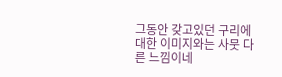그동안 갖고있던 구리에 대한 이미지와는 사뭇 다른 느낌이네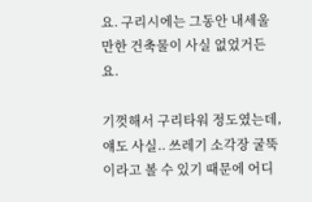요. 구리시에는 그동안 내세울만한 건축물이 사실 없었거든요.

기껏해서 구리타워 정도였는데, 얘도 사실.. 쓰레기 소각장 굴뚝이라고 볼 수 있기 때문에 어디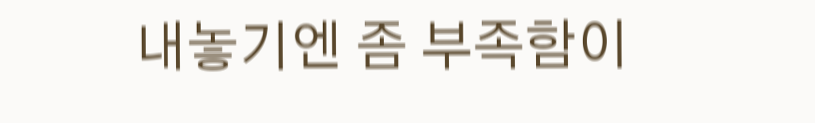내놓기엔 좀 부족함이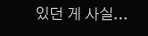있던 게 사실...